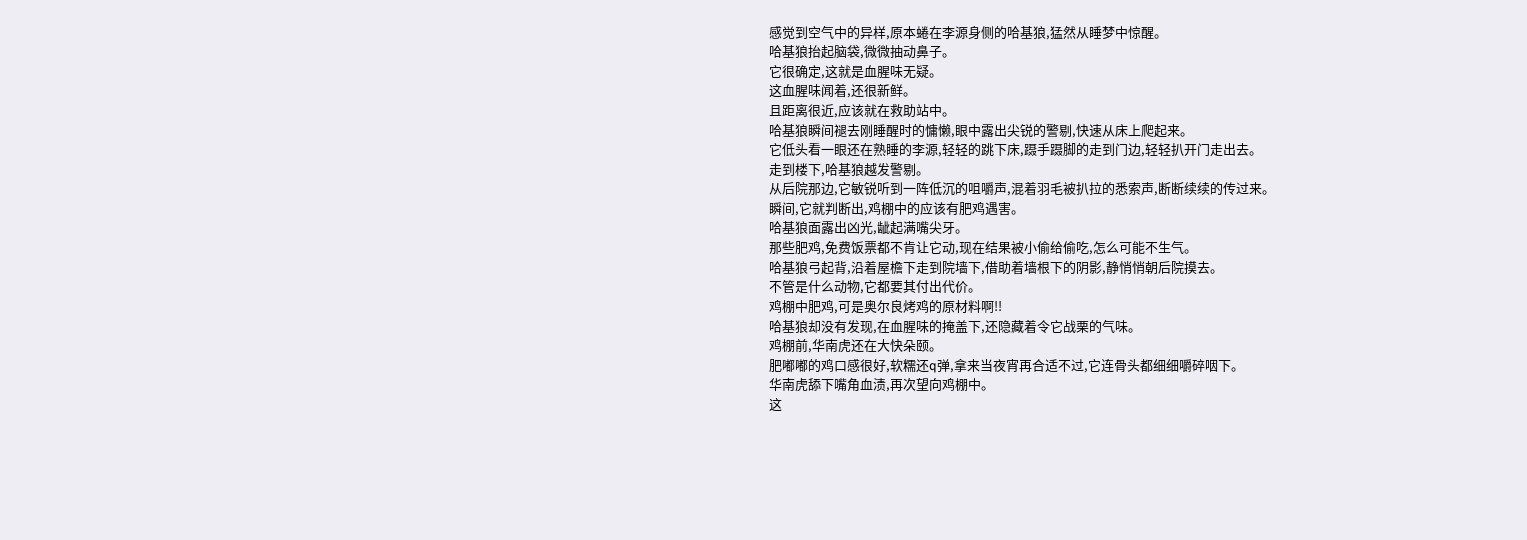感觉到空气中的异样,原本蜷在李源身侧的哈基狼,猛然从睡梦中惊醒。
哈基狼抬起脑袋,微微抽动鼻子。
它很确定,这就是血腥味无疑。
这血腥味闻着,还很新鲜。
且距离很近,应该就在救助站中。
哈基狼瞬间褪去刚睡醒时的慵懒,眼中露出尖锐的警剔,快速从床上爬起来。
它低头看一眼还在熟睡的李源,轻轻的跳下床,蹑手蹑脚的走到门边,轻轻扒开门走出去。
走到楼下,哈基狼越发警剔。
从后院那边,它敏锐听到一阵低沉的咀嚼声,混着羽毛被扒拉的悉索声,断断续续的传过来。
瞬间,它就判断出,鸡棚中的应该有肥鸡遇害。
哈基狼面露出凶光,龇起满嘴尖牙。
那些肥鸡,免费饭票都不肯让它动,现在结果被小偷给偷吃,怎么可能不生气。
哈基狼弓起背,沿着屋檐下走到院墙下,借助着墙根下的阴影,静悄悄朝后院摸去。
不管是什么动物,它都要其付出代价。
鸡棚中肥鸡,可是奥尔良烤鸡的原材料啊!!
哈基狼却没有发现,在血腥味的掩盖下,还隐藏着令它战栗的气味。
鸡棚前,华南虎还在大快朵颐。
肥嘟嘟的鸡口感很好,软糯还q弹,拿来当夜宵再合适不过,它连骨头都细细嚼碎咽下。
华南虎舔下嘴角血渍,再次望向鸡棚中。
这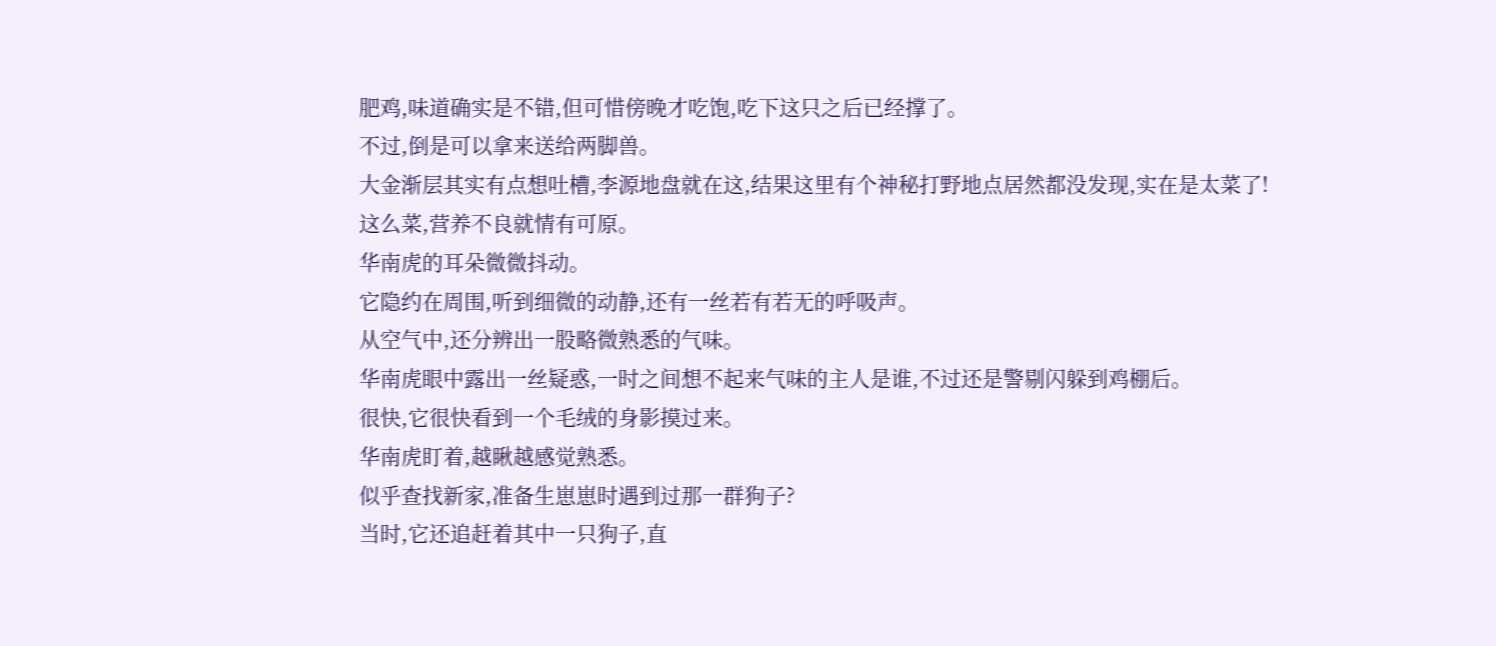肥鸡,味道确实是不错,但可惜傍晚才吃饱,吃下这只之后已经撑了。
不过,倒是可以拿来送给两脚兽。
大金渐层其实有点想吐槽,李源地盘就在这,结果这里有个神秘打野地点居然都没发现,实在是太菜了!
这么菜,营养不良就情有可原。
华南虎的耳朵微微抖动。
它隐约在周围,听到细微的动静,还有一丝若有若无的呼吸声。
从空气中,还分辨出一股略微熟悉的气味。
华南虎眼中露出一丝疑惑,一时之间想不起来气味的主人是谁,不过还是警剔闪躲到鸡棚后。
很快,它很快看到一个毛绒的身影摸过来。
华南虎盯着,越瞅越感觉熟悉。
似乎查找新家,准备生崽崽时遇到过那一群狗子?
当时,它还追赶着其中一只狗子,直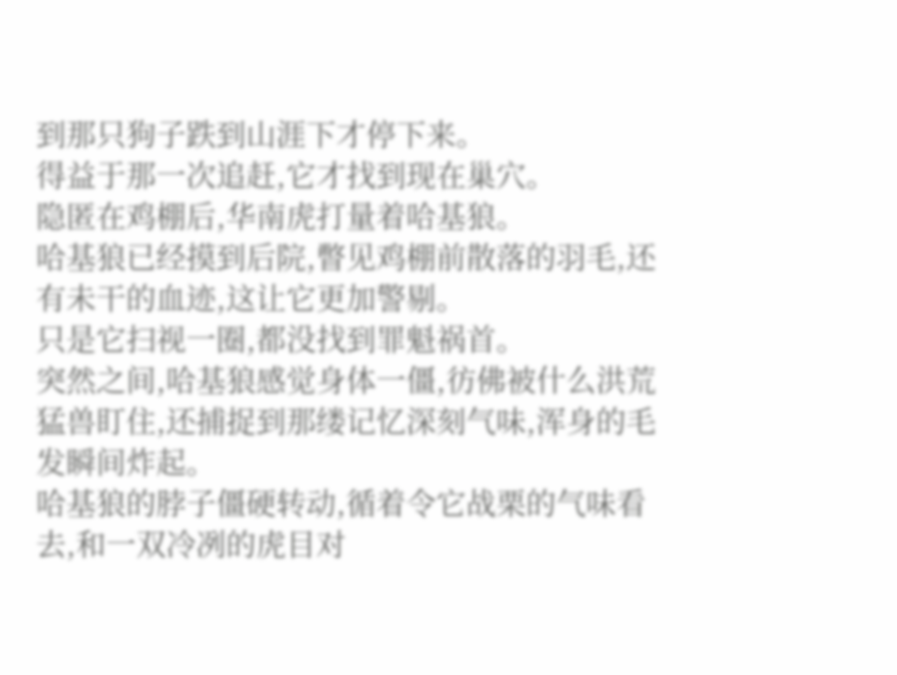到那只狗子跌到山涯下才停下来。
得益于那一次追赶,它才找到现在巢穴。
隐匿在鸡棚后,华南虎打量着哈基狼。
哈基狼已经摸到后院,瞥见鸡棚前散落的羽毛,还有未干的血迹,这让它更加警剔。
只是它扫视一圈,都没找到罪魁祸首。
突然之间,哈基狼感觉身体一僵,彷佛被什么洪荒猛兽盯住,还捕捉到那缕记忆深刻气味,浑身的毛发瞬间炸起。
哈基狼的脖子僵硬转动,循着令它战栗的气味看去,和一双冷冽的虎目对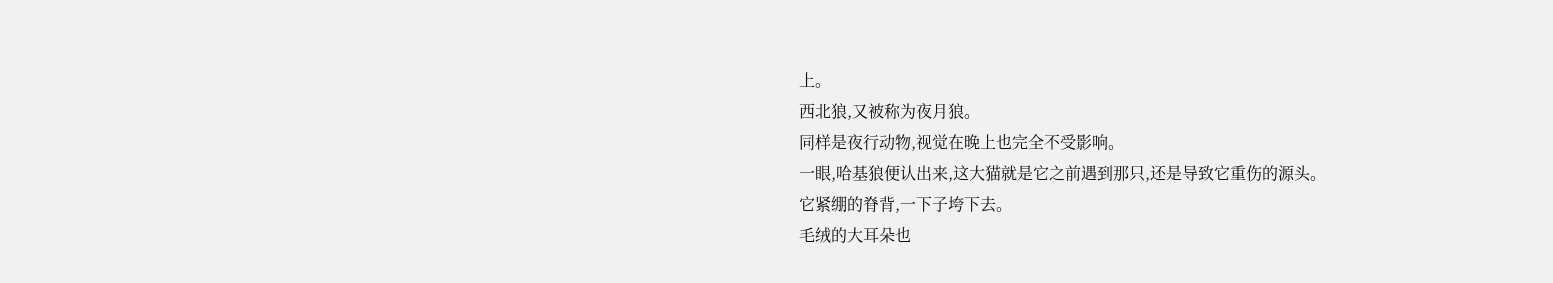上。
西北狼,又被称为夜月狼。
同样是夜行动物,视觉在晚上也完全不受影响。
一眼,哈基狼便认出来,这大猫就是它之前遇到那只,还是导致它重伤的源头。
它紧绷的脊背,一下子垮下去。
毛绒的大耳朵也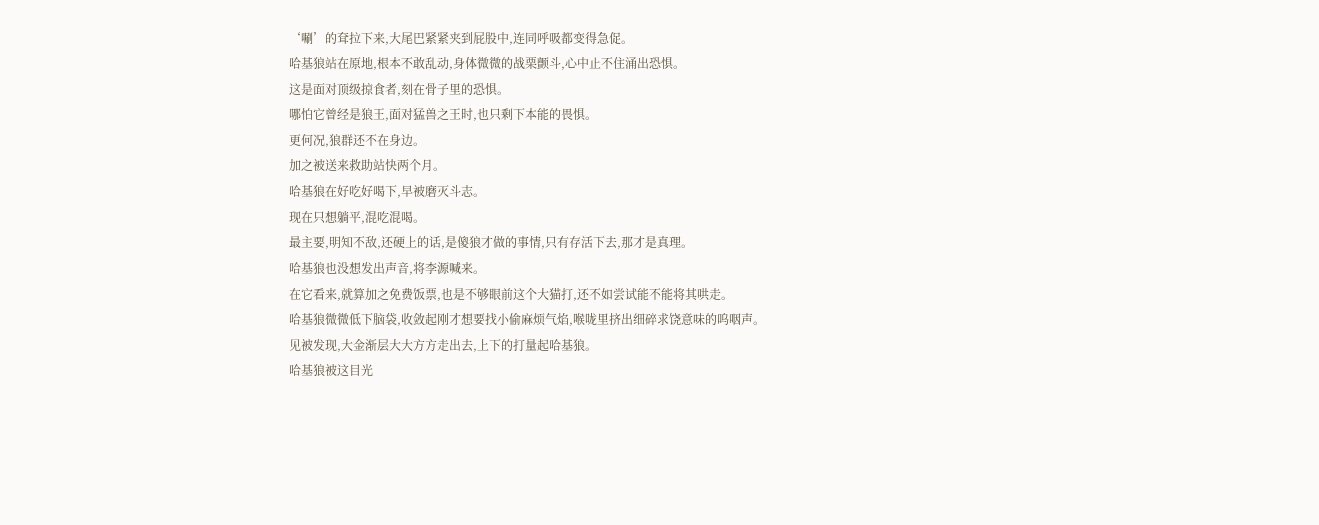‘唰’的耷拉下来,大尾巴紧紧夹到屁股中,连同呼吸都变得急促。
哈基狼站在原地,根本不敢乱动,身体微微的战栗颤斗,心中止不住涌出恐惧。
这是面对顶级掠食者,刻在骨子里的恐惧。
哪怕它曾经是狼王,面对猛兽之王时,也只剩下本能的畏惧。
更何况,狼群还不在身边。
加之被送来救助站快两个月。
哈基狼在好吃好喝下,早被磨灭斗志。
现在只想躺平,混吃混喝。
最主要,明知不敌,还硬上的话,是傻狼才做的事情,只有存活下去,那才是真理。
哈基狼也没想发出声音,将李源喊来。
在它看来,就算加之免费饭票,也是不够眼前这个大猫打,还不如尝试能不能将其哄走。
哈基狼微微低下脑袋,收敛起刚才想要找小偷麻烦气焰,喉咙里挤出细碎求饶意味的呜咽声。
见被发现,大金渐层大大方方走出去,上下的打量起哈基狼。
哈基狼被这目光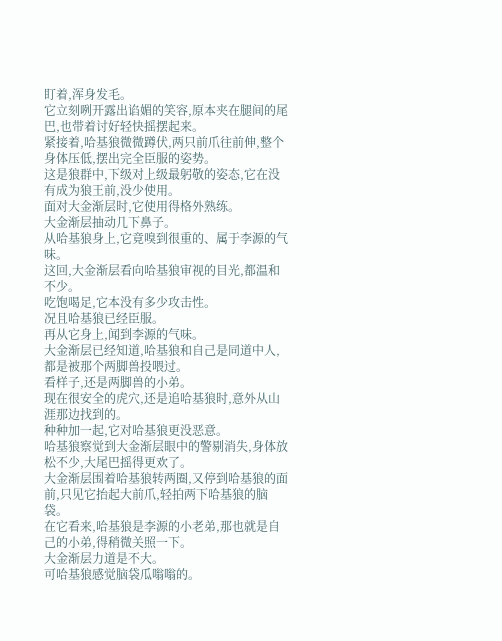盯着,浑身发毛。
它立刻咧开露出谄媚的笑容,原本夹在腿间的尾巴,也带着讨好轻快摇摆起来。
紧接着,哈基狼微微蹲伏,两只前爪往前伸,整个身体压低,摆出完全臣服的姿势。
这是狼群中,下级对上级最躬敬的姿态,它在没有成为狼王前,没少使用。
面对大金渐层时,它使用得格外熟练。
大金渐层抽动几下鼻子。
从哈基狼身上,它竟嗅到很重的、属于李源的气味。
这回,大金渐层看向哈基狼审视的目光,都温和不少。
吃饱喝足,它本没有多少攻击性。
况且哈基狼已经臣服。
再从它身上,闻到李源的气味。
大金渐层已经知道,哈基狼和自己是同道中人,都是被那个两脚兽投喂过。
看样子,还是两脚兽的小弟。
现在很安全的虎穴,还是追哈基狼时,意外从山涯那边找到的。
种种加一起,它对哈基狼更没恶意。
哈基狼察觉到大金渐层眼中的警剔消失,身体放松不少,大尾巴摇得更欢了。
大金渐层围着哈基狼转两圈,又停到哈基狼的面前,只见它抬起大前爪,轻拍两下哈基狼的脑袋。
在它看来,哈基狼是李源的小老弟,那也就是自己的小弟,得稍微关照一下。
大金渐层力道是不大。
可哈基狼感觉脑袋瓜嗡嗡的。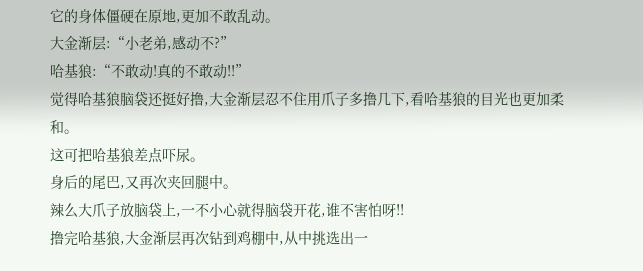它的身体僵硬在原地,更加不敢乱动。
大金渐层:“小老弟,感动不?”
哈基狼:“不敢动!真的不敢动!!”
觉得哈基狼脑袋还挺好撸,大金渐层忍不住用爪子多撸几下,看哈基狼的目光也更加柔和。
这可把哈基狼差点吓尿。
身后的尾巴,又再次夹回腿中。
辣么大爪子放脑袋上,一不小心就得脑袋开花,谁不害怕呀!!
撸完哈基狼,大金渐层再次钻到鸡棚中,从中挑选出一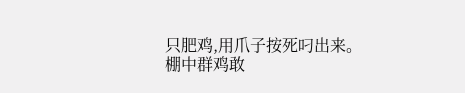只肥鸡,用爪子按死叼出来。
棚中群鸡敢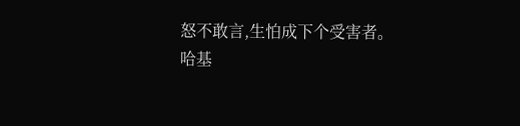怒不敢言,生怕成下个受害者。
哈基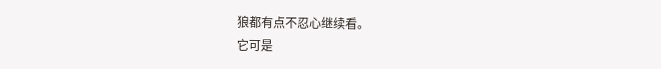狼都有点不忍心继续看。
它可是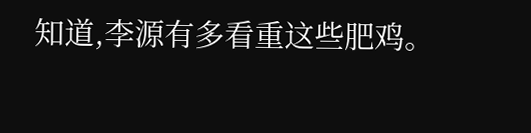知道,李源有多看重这些肥鸡。